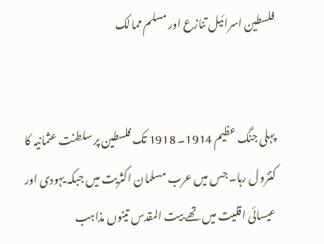فلسطین اسرائیل تنازع اور مسلم ممالک


پہلی جنگ عظیم 1914۔ 1918 تک فلسطین پر سلطنت عثمانیہ کا کنٹرول رہا۔ جس میں عرب مسلمان اکثریت میں جبکہ یہودی اور عیسائی اقلیت میں تھے بیت المقدس تینوں مذاہب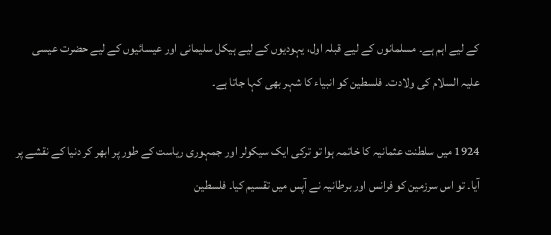کے لیے اہم ہے۔ مسلمانوں کے لیے قبلہ اول، یہودیوں کے لیے ہیکل سلیمانی اور عیسائیوں کے لیے حضرت عیسی علیہ السلام کی ولادت۔ فلسطین کو انبیاء کا شہر بھی کہا جاتا ہے۔

1924 میں سلطنت عثمانیہ کا خاتمہ ہوا تو ترکی ایک سیکولر اور جمہوری ریاست کے طور پر ابھر کر دنیا کے نقشے پر آیا۔ تو اس سرزمین کو فرانس اور برطانیہ نے آپس میں تقسیم کیا۔ فلسطین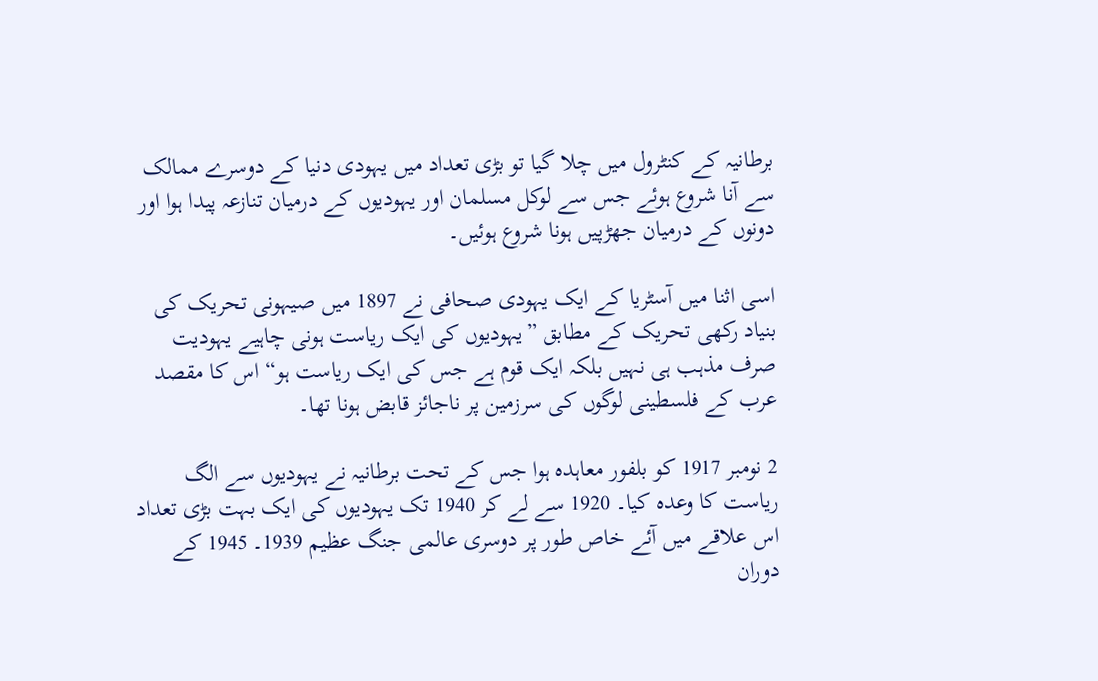برطانیہ کے کنٹرول میں چلا گیا تو بڑی تعداد میں یہودی دنیا کے دوسرے ممالک سے آنا شروع ہوئے جس سے لوکل مسلمان اور یہودیوں کے درمیان تنازعہ پیدا ہوا اور دونوں کے درمیان جھڑپیں ہونا شروع ہوئیں۔

اسی اثنا میں آسٹریا کے ایک یہودی صحافی نے 1897 میں صیہونی تحریک کی بنیاد رکھی تحریک کے مطابق ”یہودیوں کی ایک ریاست ہونی چاہیے یہودیت صرف مذہب ہی نہیں بلکہ ایک قوم ہے جس کی ایک ریاست ہو“ اس کا مقصد عرب کے فلسطینی لوگوں کی سرزمین پر ناجائز قابض ہونا تھا۔

2 نومبر 1917 کو بلفور معاہدہ ہوا جس کے تحت برطانیہ نے یہودیوں سے الگ ریاست کا وعدہ کیا۔ 1920 سے لے کر 1940 تک یہودیوں کی ایک بہت بڑی تعداد اس علاقے میں آئے خاص طور پر دوسری عالمی جنگ عظیم 1939۔ 1945 کے دوران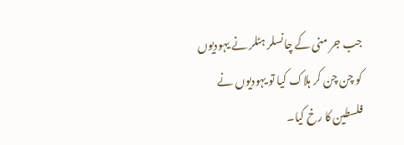جب جر منی کے چانسلر ہٹلر نے یہودیوں کو چن چن کر ہلاک کیا تو یہودیوں نے فلسطین کا رخ کیا۔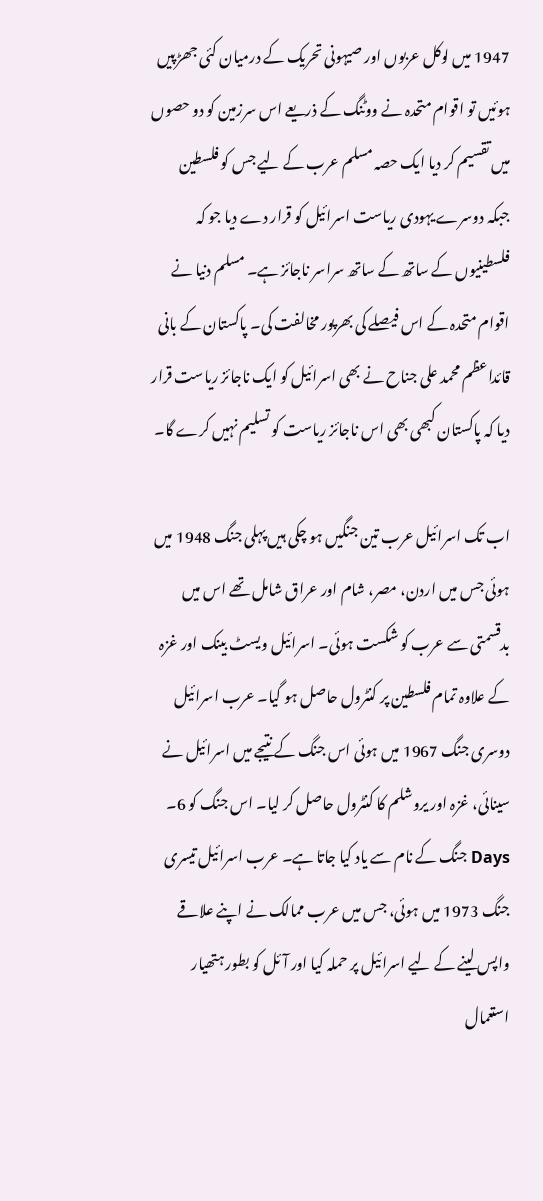1947 میں لوکل عربوں اور صیہونی تحریک کے درمیان کئی جھڑپیں ہوئیں تو اقوام متحدہ نے ووٹنگ کے ذریعے اس سرزمین کو دو حصوں میں تقسیم کر دیا ایک حصہ مسلم عرب کے لیے جس کو فلسطین جبکہ دوسرے یہودی ریاست اسرائیل کو قرار دے دیا جو کہ فلسطینیوں کے ساتھ کے ساتھ سراسر ناجائز ہے۔ مسلم دنیا نے اقوام متحدہ کے اس فیصلے کی بھرپور مخالفت کی۔ پاکستان کے بانی قائداعظم محمد علی جناح نے بھی اسرائیل کو ایک ناجائز ریاست قرار دیا کہ پاکستان کبھی بھی اس ناجائز ریاست کو تسلیم نہیں کرے گا۔

اب تک اسرائیل عرب تین جنگیں ہو چکی ہیں پہلی جنگ 1948 میں ہوئی جس میں اردن، مصر، شام اور عراق شامل تھے اس میں بدقسمتی سے عرب کو شکست ہوئی۔ اسرائیل ویسٹ بینک اور غزہ کے علاوہ تمام فلسطین پر کنٹرول حاصل ہو گیا۔ عرب اسرائیل دوسری جنگ 1967 میں ہوئی اس جنگ کے نتیجے میں اسرائیل نے سینائی، غزہ اور یروشلم کا کنٹرول حاصل کر لیا۔ اس جنگ کو 6۔ Days جنگ کے نام سے یاد کیا جاتا ہے۔ عرب اسرائیل تیسری جنگ 1973 میں ہوئی، جس میں عرب ممالک نے اپنے علاقے واپس لینے کے لیے اسرائیل پر حملہ کیا اور آئل کو بطور ہتھیار استعمال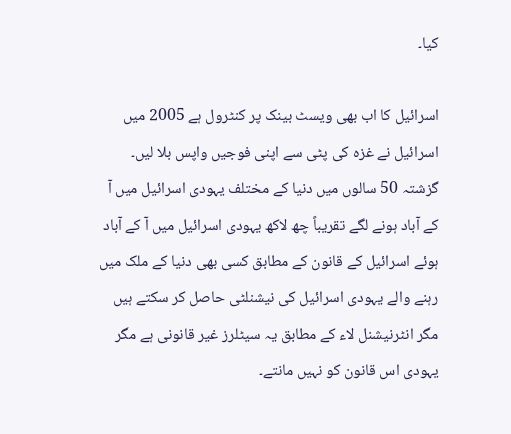کیا۔

اسرائیل کا اب بھی ویسٹ بینک پر کنٹرول ہے 2005 میں اسرائیل نے غزہ کی پٹی سے اپنی فوجیں واپس بلا لیں۔ گزشتہ 50 سالوں میں دنیا کے مختلف یہودی اسرائیل میں آ کے آباد ہونے لگے تقریباً چھ لاکھ یہودی اسرائیل میں آ کے آباد ہوئے اسرائیل کے قانون کے مطابق کسی بھی دنیا کے ملک میں رہنے والے یہودی اسرائیل کی نیشنلٹی حاصل کر سکتے ہیں مگر انٹرنیشنل لاء کے مطابق یہ سیٹلرز غیر قانونی ہے مگر یہودی اس قانون کو نہیں مانتے۔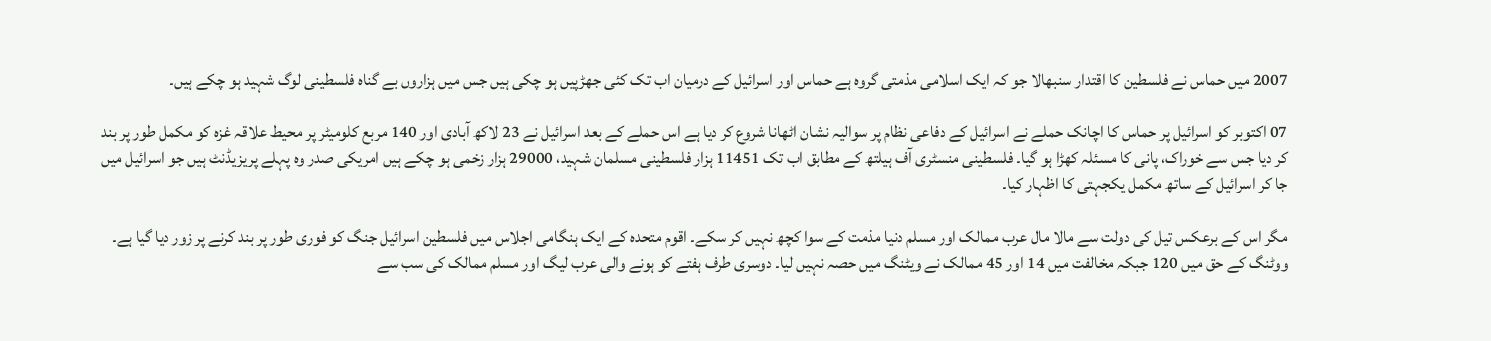2007 میں حماس نے فلسطین کا اقتدار سنبھالا جو کہ ایک اسلامی مذمتی گروہ ہے حماس اور اسرائیل کے درمیان اب تک کئی جھڑپیں ہو چکی ہیں جس میں ہزاروں بے گناہ فلسطینی لوگ شہید ہو چکے ہیں۔

07 اکتوبر کو اسرائیل پر حماس کا اچانک حملے نے اسرائیل کے دفاعی نظام پر سوالیہ نشان اٹھانا شروع کر دیا ہے اس حملے کے بعد اسرائیل نے 23 لاکھ آبادی اور 140 مربع کلومیٹر پر محیط علاقہ غزہ کو مکمل طور پر بند کر دیا جس سے خوراک، پانی کا مسئلہ کھڑا ہو گیا۔ فلسطینی منسٹری آف ہیلتھ کے مطابق اب تک 11451 ہزار فلسطینی مسلمان شہید، 29000 ہزار زخمی ہو چکے ہیں امریکی صدر وہ پہلے پریزیڈنٹ ہیں جو اسرائیل میں جا کر اسرائیل کے ساتھ مکمل یکجہتی کا اظہار کیا۔

مگر اس کے برعکس تیل کی دولت سے مالا مال عرب ممالک اور مسلم دنیا مذمت کے سوا کچھ نہیں کر سکے۔ اقوم متحدہ کے ایک ہنگامی اجلاس میں فلسطین اسرائیل جنگ کو فوری طور پر بند کرنے پر زور دیا گیا ہے۔ ووٹنگ کے حق میں 120 جبکہ مخالفت میں 14 اور 45 ممالک نے ویٹنگ میں حصہ نہیں لیا۔ دوسری طرف ہفتے کو ہونے والی عرب لیگ اور مسلم ممالک کی سب سے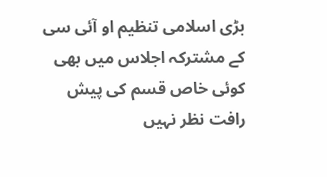بڑی اسلامی تنظیم او آئی سی کے مشترکہ اجلاس میں بھی کوئی خاص قسم کی پیش رافت نظر نہیں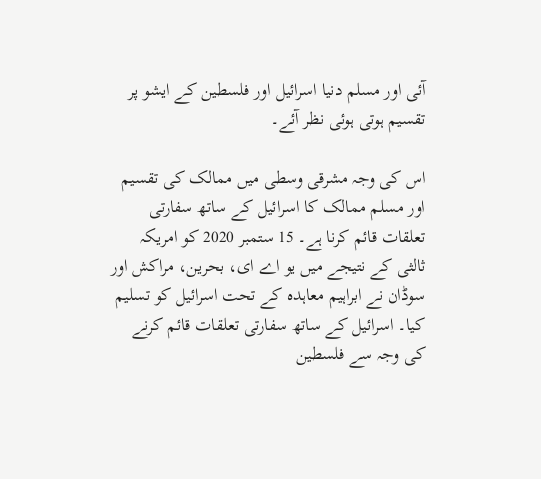آئی اور مسلم دنیا اسرائیل اور فلسطین کے ایشو پر تقسیم ہوتی ہوئی نظر آئے۔

اس کی وجہ مشرقی وسطی میں ممالک کی تقسیم اور مسلم ممالک کا اسرائیل کے ساتھ سفارتی تعلقات قائم کرنا ہے۔ 15 ستمبر 2020 کو امریکہ ثالثی کے نتیجے میں یو اے ای، بحرین، مراکش اور سوڈان نے ابراہیم معاہدہ کے تحت اسرائیل کو تسلیم کیا۔ اسرائیل کے ساتھ سفارتی تعلقات قائم کرنے کی وجہ سے فلسطین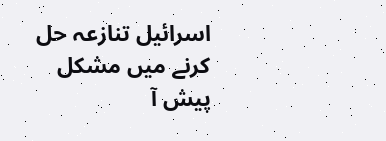اسرائیل تنازعہ حل کرنے میں مشکل پیش آ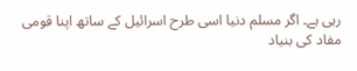رہی ہے۔ اگر مسلم دنیا اسی طرح اسرائیل کے ساتھ اپنا قومی مفاد کی بنیاد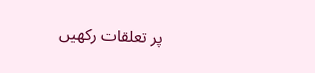پر تعلقات رکھیں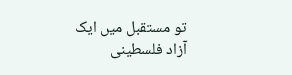تو مستقبل میں ایک آزاد فلسطینی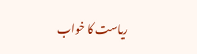ریاست کا خواب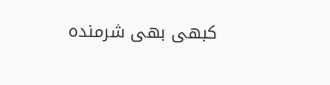کبھی بھی شرمندہ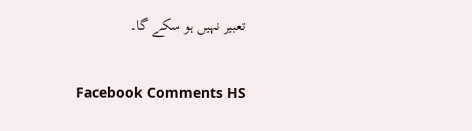تعبیر نہیں ہو سکے گا۔

Facebook Comments HS